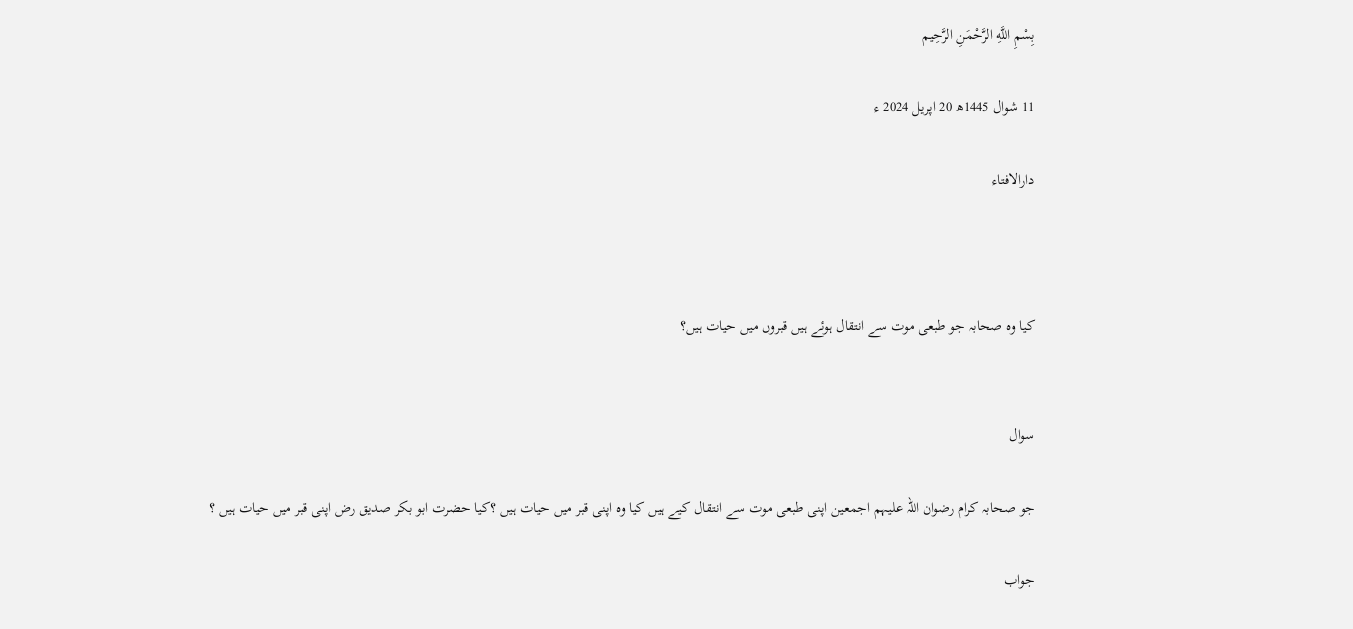بِسْمِ اللَّهِ الرَّحْمَنِ الرَّحِيم

11 شوال 1445ھ 20 اپریل 2024 ء

دارالافتاء



کیا وہ صحابہ جو طبعی موت سے انتقال ہوئے ہیں قبروں میں حیات ہیں؟


سوال

جو صحابہ کرام رضوان اللہ علیہم اجمعین اپنی طبعی موت سے انتقال کیے ہیں کیا وہ اپنی قبر میں حیات ہیں ؟کیا حضرت ابو بکر صدیق رض اپنی قبر میں حیات ہیں ؟

جواب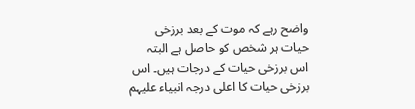واضح رہے کہ موت کے بعد برزخی حیات ہر شخص کو حاصل ہے البتہ اس برزخی حیات کے درجات ہیں۔ اس برزخی حیات کا اعلی درجہ انبیاء علیہم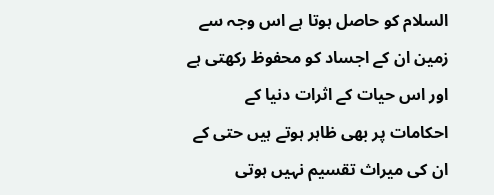السلام کو حاصل ہوتا ہے اس وجہ سے  زمین ان کے اجساد کو محفوظ رکھتی ہے اور اس حیات کے اثرات دنیا کے احکامات پر بھی ظاہر ہوتے ہیں حتی کے ان کی میراث تقسیم نہیں ہوتی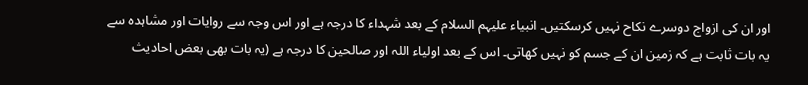اور ان کی ازواج دوسرے نکاح نہیں کرسکتیں۔ انبیاء علیہم السلام کے بعد شہداء کا درجہ ہے اور اس وجہ سے روایات اور مشاہدہ سے یہ بات ثابت ہے کہ زمین ان کے جسم کو نہیں کھاتی۔ اس کے بعد اولیاء اللہ اور صالحین کا درجہ ہے (یہ بات بھی بعض احادیث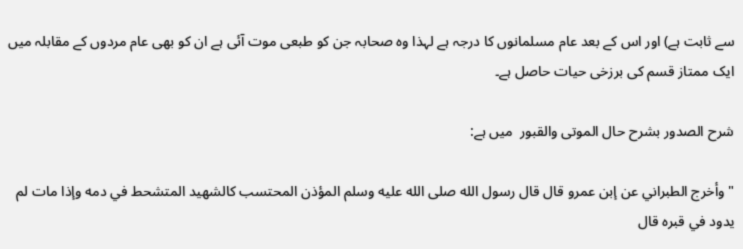سے ثابت ہے) اور اس کے بعد عام مسلمانوں کا درجہ ہے لہذا وہ صحابہ جن کو طبعی موت آئی ہے ان کو بھی عام مردوں کے مقابلہ میں ایک ممتاز قسم کی برزخی حیات حاصل ہے۔

شرح الصدور بشرح حال الموتى والقبور  میں ہے:

" وأخرج الطبراني عن إبن عمرو قال قال رسول الله صلى الله عليه وسلم المؤذن المحتسب كالشهيد المتشحط في دمه وإذا مات لم يدود في قبره قال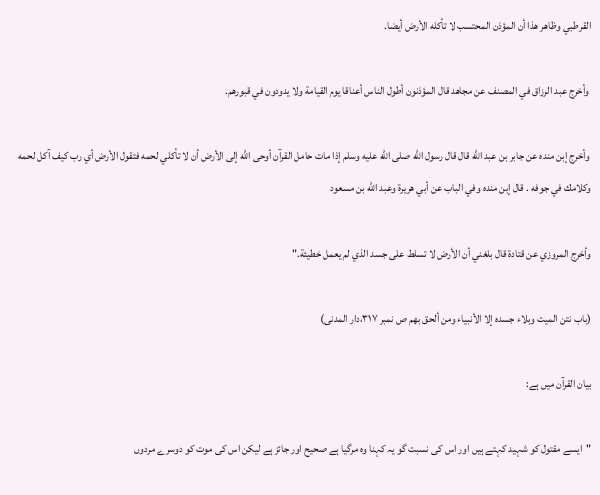القرطبي وظاهر هذا أن المؤذن المحتسب لا تأكله الأرض أيضا.

 وأخرج عبد الرزاق في المصنف عن مجاهد قال المؤذنون أطول الناس أعناقا يوم القيامة ولا يدودون في قبورهم.

 وأخرج إبن منده عن جابر بن عبد الله قال قال رسول الله صلى الله عليه وسلم إذا مات حامل القرآن أوحى الله إلى الأرض أن لا تأكلي لحمه فتقول الأرض أي رب كيف آكل لحمه وكلامك في جوفه . قال إبن منده وفي الباب عن أبي هريرة وعبد الله بن مسعود

وأخرج المروزي عن قتادة قال بلغني أن الأرض ‌لا ‌تسلط ‌على ‌جسد الذي لم يعمل خطيئة."

(باب نتن الميت وبلاء جسده إلا الأنبياء ومن ألحق بهم ص نمبر ۳۱۷،دار المدنی)

بیان القرآن میں ہے:

"ایسے مقتول کو شہید کہتے ہیں اور اس کی نسبت گو یہ کہنا وہ مرگیا ہے صحیح اور جائز ہے لیکن اس کی موت کو دوسرے مردوں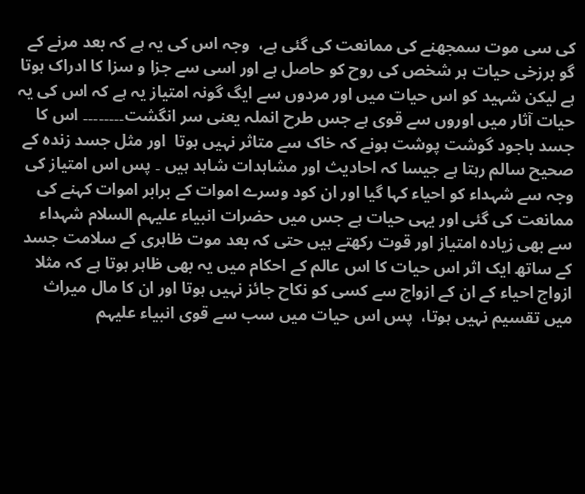کی سی موت سمجھنے کی ممانعت کی گئی ہے،  وجہ اس کی یہ ہے کہ بعد مرنے کے گو برزخی حیات ہر شخص کی روح کو حاصل ہے اور اسی سے جزا و سزا کا ادراک ہوتا ہے لیکن شہید کو اس حیات میں اور مردوں سے ایگ گونہ امتیاز یہ ہے کہ اس کی یہ حیات آثار میں اوروں سے قوی ہے جس طرح انملہ یعنی سر انگشت۔۔۔۔۔۔۔۔ اس کا جسد باجود گوشت پوشت ہونے کہ خاک سے متاثر نہیں ہوتا  اور مثل جسد زندہ کے صحیح سالم رہتا ہے جیسا کہ احادیث اور مشاہدات شاہد ہیں ۔ پس اس امتیاز کی وجہ سے شہداء کو احیاء کہا گیا اور ان کود وسرے اموات کے برابر اموات کہنے کی ممانعت کی گئی اور یہی حیات ہے جس میں حضرات انبیاء علیہم السلام شہداء سے بھی زیادہ امتیاز اور قوت رکھتے ہیں حتی کہ بعد موت ظاہری کے سلامت جسد کے ساتھ ایک اثر اس حیات کا اس عالم کے احکام میں یہ بھی ظاہر ہوتا ہے کہ مثلا ازواج احیاء کے ان کے ازواج سے کسی کو نکاح جائز نہیں ہوتا اور ان کا مال میراث میں تقسیم نہیں ہوتا،  پس اس حیات میں سب سے قوی انبیاء علیہم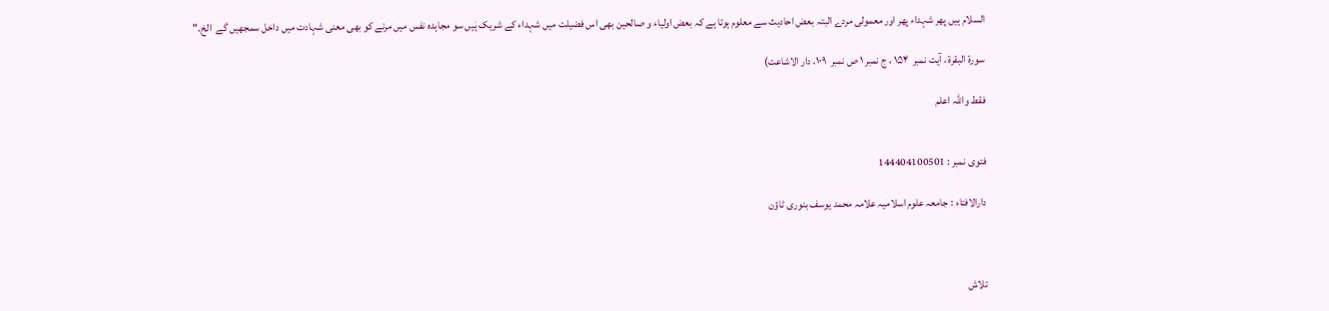السلام ہیں پھر شہداء پھر اور معمولی مردے البتہ بعض احادیث سے معلوم ہوتا ہے کہ بعض اولیاء و صالحین بھی اس فضیلت میں شہداء کے شریک ہٰیں سو مجاہدہ نفس میں مرنے کو بھی معنی شہادت میں داخل سمجھیں گے  الخ۔"

سورۃ البقرۃ ، آیت نمبر  ۱۵۴ ، ج نمبر ۱ ص نمبر  ۱۰۹، دار الاشاعت)

فقط واللہ اعلم


فتوی نمبر : 144404100501

دارالافتاء : جامعہ علوم اسلامیہ علامہ محمد یوسف بنوری ٹاؤن



تلاش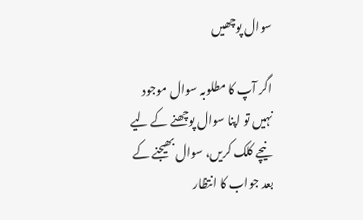سوال پوچھیں

اگر آپ کا مطلوبہ سوال موجود نہیں تو اپنا سوال پوچھنے کے لیے نیچے کلک کریں، سوال بھیجنے کے بعد جواب کا انتظار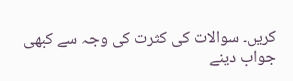کریں۔ سوالات کی کثرت کی وجہ سے کبھی جواب دینے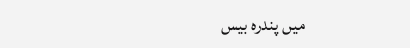میں پندرہ بیس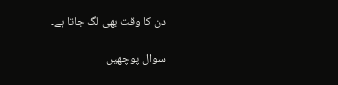دن کا وقت بھی لگ جاتا ہے۔

سوال پوچھیں